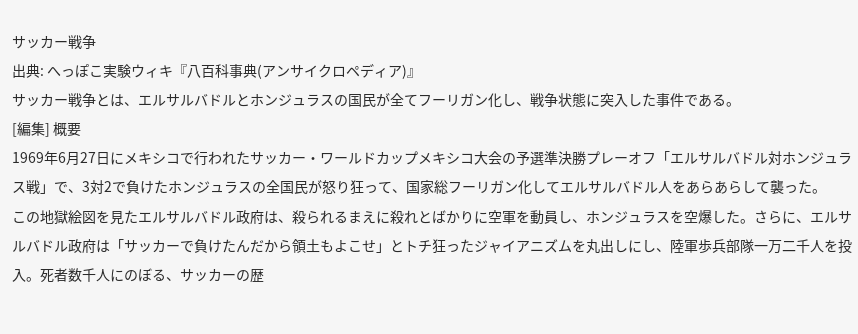サッカー戦争
出典: へっぽこ実験ウィキ『八百科事典(アンサイクロペディア)』
サッカー戦争とは、エルサルバドルとホンジュラスの国民が全てフーリガン化し、戦争状態に突入した事件である。
[編集] 概要
1969年6月27日にメキシコで行われたサッカー・ワールドカップメキシコ大会の予選準決勝プレーオフ「エルサルバドル対ホンジュラス戦」で、3対2で負けたホンジュラスの全国民が怒り狂って、国家総フーリガン化してエルサルバドル人をあらあらして襲った。
この地獄絵図を見たエルサルバドル政府は、殺られるまえに殺れとばかりに空軍を動員し、ホンジュラスを空爆した。さらに、エルサルバドル政府は「サッカーで負けたんだから領土もよこせ」とトチ狂ったジャイアニズムを丸出しにし、陸軍歩兵部隊一万二千人を投入。死者数千人にのぼる、サッカーの歴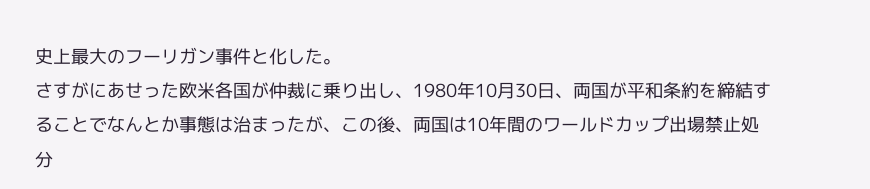史上最大のフーリガン事件と化した。
さすがにあせった欧米各国が仲裁に乗り出し、1980年10月30日、両国が平和条約を締結することでなんとか事態は治まったが、この後、両国は10年間のワールドカップ出場禁止処分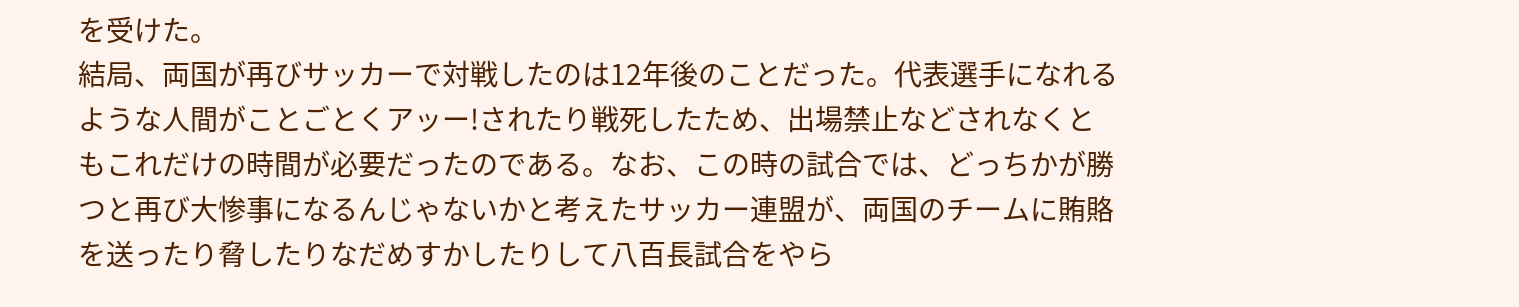を受けた。
結局、両国が再びサッカーで対戦したのは12年後のことだった。代表選手になれるような人間がことごとくアッー!されたり戦死したため、出場禁止などされなくともこれだけの時間が必要だったのである。なお、この時の試合では、どっちかが勝つと再び大惨事になるんじゃないかと考えたサッカー連盟が、両国のチームに賄賂を送ったり脅したりなだめすかしたりして八百長試合をやら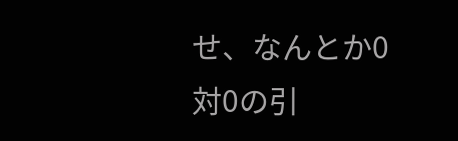せ、なんとか0対0の引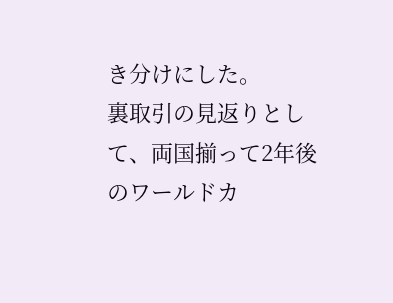き分けにした。
裏取引の見返りとして、両国揃って2年後のワールドカ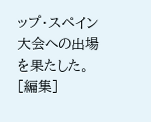ップ・スペイン大会への出場を果たした。
[編集]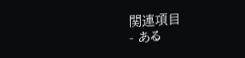関連項目
- ある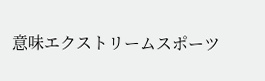意味エクストリームスポーツ